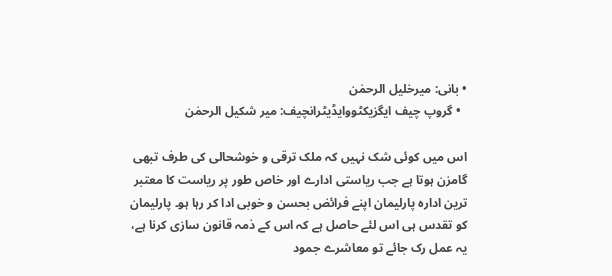• بانی: میرخلیل الرحمٰن
  • گروپ چیف ایگزیکٹووایڈیٹرانچیف: میر شکیل الرحمٰن

اس میں کوئی شک نہیں کہ ملک ترقی و خوشحالی کی طرف تبھی گامزن ہوتا ہے جب ریاستی ادارے اور خاص طور پر ریاست کا معتبر ترین ادارہ پارلیمان اپنے فرائض بحسن و خوبی ادا کر رہا ہو۔ پارلیمان کو تقدس ہی اس لئے حاصل ہے کہ اس کے ذمہ قانون سازی کرنا ہے، یہ عمل رک جائے تو معاشرے جمود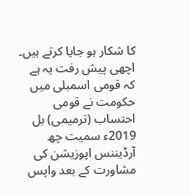کا شکار ہو جایا کرتے ہیں۔ اچھی پیش رفت یہ ہے کہ قومی اسمبلی میں حکومت نے قومی احتساب (ترمیمی) بل 2019ء سمیت چھ آرڈیننس اپوزیشن کی مشاورت کے بعد واپس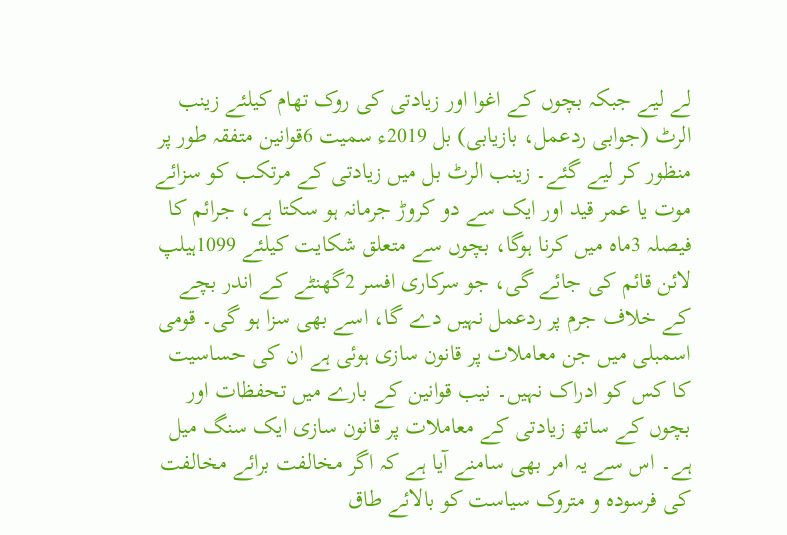لے لیے جبکہ بچوں کے اغوا اور زیادتی کی روک تھام کیلئے زینب الرٹ (جوابی ردعمل، بازیابی) بل 2019ء سمیت 6قوانین متفقہ طور پر منظور کر لیے گئے۔ زینب الرٹ بل میں زیادتی کے مرتکب کو سزائے موت یا عمر قید اور ایک سے دو کروڑ جرمانہ ہو سکتا ہے، جرائم کا فیصلہ 3ماہ میں کرنا ہوگا، بچوں سے متعلق شکایت کیلئے 1099ہیلپ لائن قائم کی جائے گی، جو سرکاری افسر 2گھنٹے کے اندر بچے کے خلاف جرم پر ردعمل نہیں دے گا، اسے بھی سزا ہو گی۔ قومی اسمبلی میں جن معاملات پر قانون سازی ہوئی ہے ان کی حساسیت کا کس کو ادراک نہیں۔ نیب قوانین کے بارے میں تحفظات اور بچوں کے ساتھ زیادتی کے معاملات پر قانون سازی ایک سنگ میل ہے۔ اس سے یہ امر بھی سامنے آیا ہے کہ اگر مخالفت برائے مخالفت کی فرسودہ و متروک سیاست کو بالائے طاق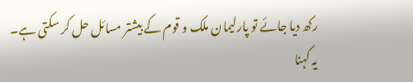رکھ دیا جائے تو پارلیمان ملک و قوم کے بیشتر مسائل حل کر سکتی ہے۔ یہ کہنا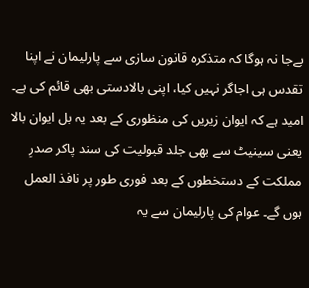بےجا نہ ہوگا کہ متذکرہ قانون سازی سے پارلیمان نے اپنا تقدس ہی اجاگر نہیں کیا، اپنی بالادستی بھی قائم کی ہے۔ امید ہے کہ ایوان زیریں کی منظوری کے بعد یہ بل ایوان بالا یعنی سینیٹ سے بھی جلد قبولیت کی سند پاکر صدرِ مملکت کے دستخطوں کے بعد فوری طور پر نافذ العمل ہوں گے۔ عوام کی پارلیمان سے یہ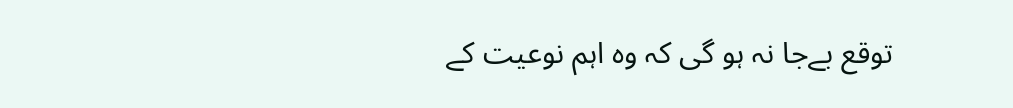توقع بےجا نہ ہو گی کہ وہ اہم نوعیت کے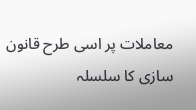معاملات پر اسی طرح قانون سازی کا سلسلہ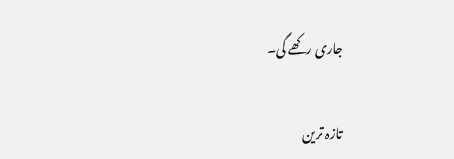جاری رکھے گی۔

تازہ ترین